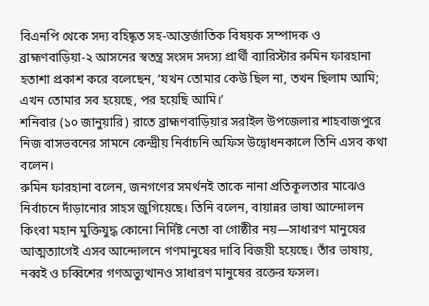বিএনপি থেকে সদ্য বহিষ্কৃত সহ-আন্তর্জাতিক বিষয়ক সম্পাদক ও ব্রাহ্মণবাড়িয়া-২ আসনের স্বতন্ত্র সংসদ সদস্য প্রার্থী ব্যারিস্টার রুমিন ফারহানা হতাশা প্রকাশ করে বলেছেন, ‘যখন তোমার কেউ ছিল না, তখন ছিলাম আমি; এখন তোমার সব হয়েছে, পর হয়েছি আমি।’
শনিবার (১০ জানুয়ারি) রাতে ব্রাহ্মণবাড়িয়ার সরাইল উপজেলার শাহবাজপুরে নিজ বাসভবনের সামনে কেন্দ্রীয় নির্বাচনি অফিস উদ্বোধনকালে তিনি এসব কথা বলেন।
রুমিন ফারহানা বলেন, জনগণের সমর্থনই তাকে নানা প্রতিকূলতার মাঝেও নির্বাচনে দাঁড়ানোর সাহস জুগিয়েছে। তিনি বলেন, বায়ান্নর ভাষা আন্দোলন কিংবা মহান মুক্তিযুদ্ধ কোনো নির্দিষ্ট নেতা বা গোষ্ঠীর নয়—সাধারণ মানুষের আত্মত্যাগেই এসব আন্দোলনে গণমানুষের দাবি বিজয়ী হয়েছে। তাঁর ভাষায়, নব্বই ও চব্বিশের গণঅভ্যুত্থানও সাধারণ মানুষের রক্তের ফসল।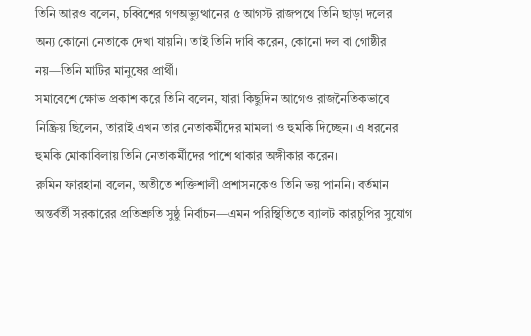তিনি আরও বলেন, চব্বিশের গণঅভ্যুত্থানের ৫ আগস্ট রাজপথে তিনি ছাড়া দলের অন্য কোনো নেতাকে দেখা যায়নি। তাই তিনি দাবি করেন, কোনো দল বা গোষ্ঠীর নয়—তিনি মাটির মানুষের প্রার্থী।
সমাবেশে ক্ষোভ প্রকাশ করে তিনি বলেন, যারা কিছুদিন আগেও রাজনৈতিকভাবে নিষ্ক্রিয় ছিলেন, তারাই এখন তার নেতাকর্মীদের মামলা ও হুমকি দিচ্ছেন। এ ধরনের হুমকি মোকাবিলায় তিনি নেতাকর্মীদের পাশে থাকার অঙ্গীকার করেন।
রুমিন ফারহানা বলেন, অতীতে শক্তিশালী প্রশাসনকেও তিনি ভয় পাননি। বর্তমান অন্তর্বর্তী সরকারের প্রতিশ্রুতি সুষ্ঠু নির্বাচন—এমন পরিস্থিতিতে ব্যালট কারচুপির সুযোগ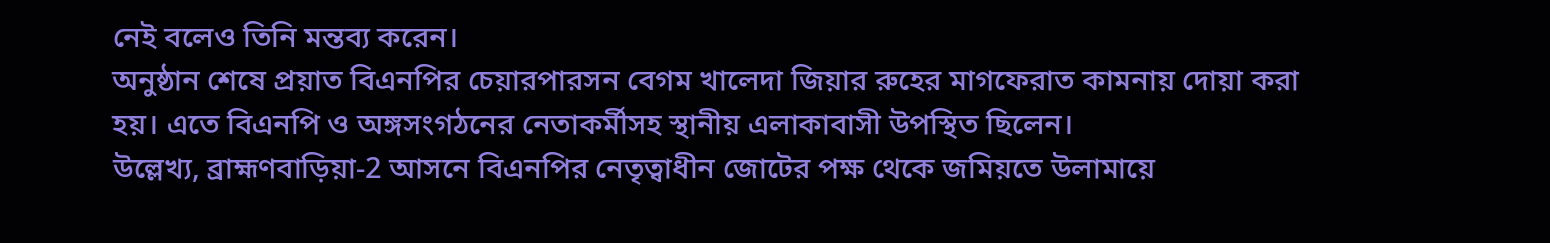নেই বলেও তিনি মন্তব্য করেন।
অনুষ্ঠান শেষে প্রয়াত বিএনপির চেয়ারপারসন বেগম খালেদা জিয়ার রুহের মাগফেরাত কামনায় দোয়া করা হয়। এতে বিএনপি ও অঙ্গসংগঠনের নেতাকর্মীসহ স্থানীয় এলাকাবাসী উপস্থিত ছিলেন।
উল্লেখ্য, ব্রাহ্মণবাড়িয়া-2 আসনে বিএনপির নেতৃত্বাধীন জোটের পক্ষ থেকে জমিয়তে উলামায়ে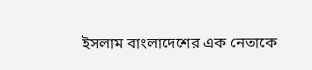ইসলাম বাংলাদেশের এক নেতাকে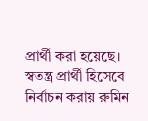প্রার্থী করা হয়েছে। স্বতন্ত্র প্রার্থী হিসেবে নির্বাচন করায় রুমিন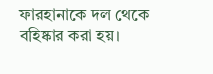ফারহানাকে দল থেকে বহিষ্কার করা হয়।